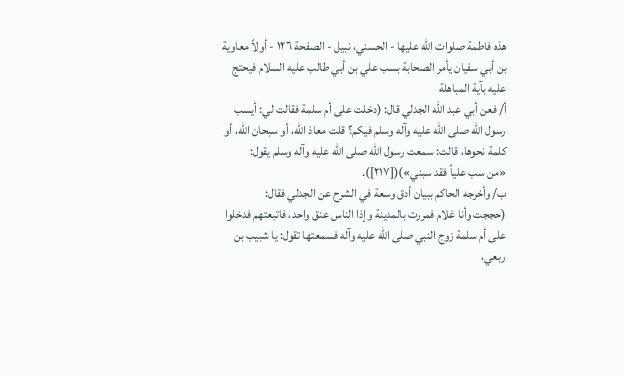هذه فاطمة صلوات الله عليها - الحسني، نبيل - الصفحة ١٢٦ - أولاً معاوية بن أبي سفيان يأمر الصحابة بسب علي بن أبي طالب عليه السلام فيحتج عليه بآية المباهلة
أ/ فعن أبي عبد الله الجدلي قال: (دخلت على أم سلمة فقالت لي: أيسب رسول الله صلى الله عليه وآله وسلم فيكم؟ قلت معاذ الله، أو سبحان الله، أو كلمة نحوها، قالت: سمعت رسول الله صلى الله عليه وآله وسلم يقول:
«من سب علياً فقد سبني»)([٢١٧]).
ب/ وأخرجه الحاكم ببيان أدق وسعة في الشرح عن الجدلي فقال:
(حججت وأنا غلام فمررت بالمدينة وإذا الناس عنق واحد، فاتبعتهم فدخلوا على أم سلمة زوج النبي صلى الله عليه وآله فسمعتها تقول: يا شبيب بن ربعي،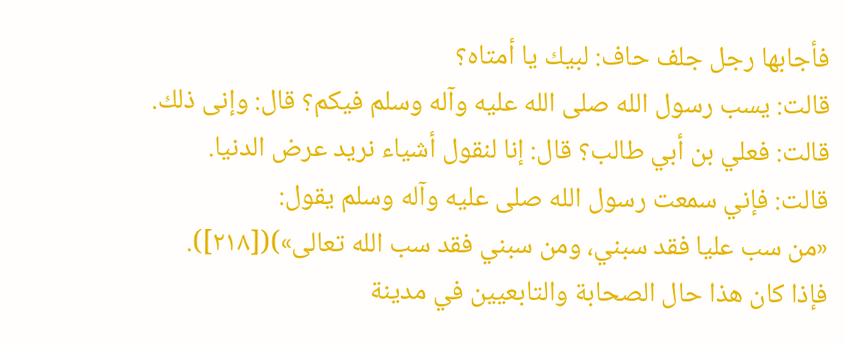فأجابها رجل جلف حاف: لبيك يا أمتاه؟
قالت: يسب رسول الله صلى الله عليه وآله وسلم فيكم؟ قال: وإنى ذلك.
قالت: فعلي بن أبي طالب؟ قال: إنا لنقول أشياء نريد عرض الدنيا.
قالت: فإني سمعت رسول الله صلى عليه وآله وسلم يقول:
«من سب عليا فقد سبني، ومن سبني فقد سب الله تعالى»)([٢١٨]).
فإذا كان هذا حال الصحابة والتابعيين في مدينة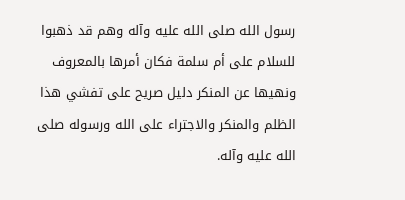رسول الله صلى الله عليه وآله وهم قد ذهبوا للسلام على أم سلمة فكان أمرها بالمعروف ونهيها عن المنكر دليل صريح على تفشي هذا الظلم والمنكر والاجتراء على الله ورسوله صلى الله عليه وآله.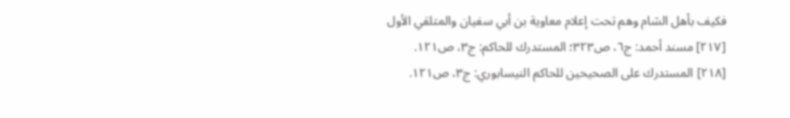فكيف بأهل الشام وهم تحت إعلام معاوية بن أبي سفيان والمتلقي الأول
[٢١٧] مسند أحمد: ج٦، ص٣٢٣؛ المستدرك للحاكم: ج٣، ص١٢١.
[٢١٨] المستدرك على الصحيحين للحاكم النيسابوري: ج٣، ص١٢١.